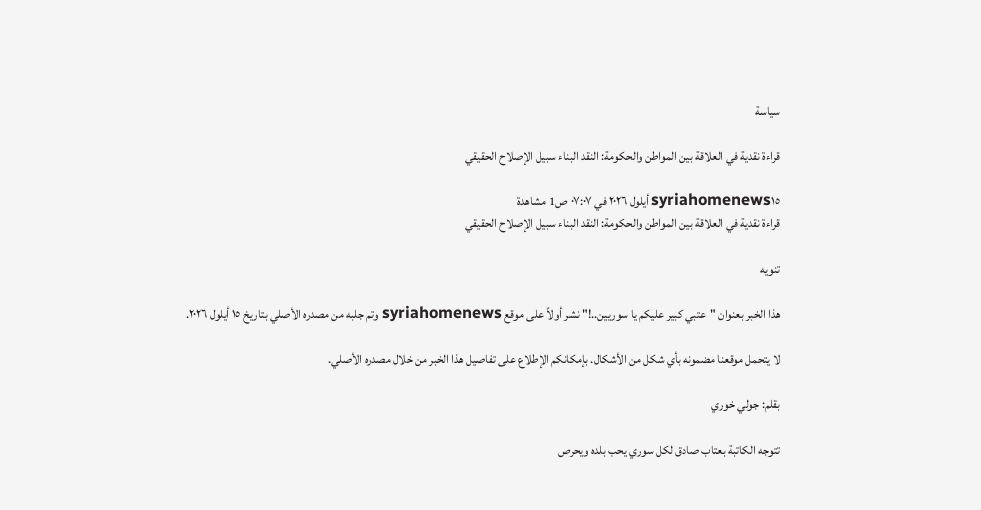سياسة

قراءة نقدية في العلاقة بين المواطن والحكومة: النقد البناء سبيل الإصلاح الحقيقي

syriahomenews١٥ أيلول ٢٠٢٦ في ٠٧:٠٧ ص1 مشاهدة
قراءة نقدية في العلاقة بين المواطن والحكومة: النقد البناء سبيل الإصلاح الحقيقي

تنويه

هذا الخبر بعنوان "عتبي كبير عليكم يا سوريين..!" نشر أولاً على موقع syriahomenews وتم جلبه من مصدره الأصلي بتاريخ ١٥ أيلول ٢٠٢٦.

لا يتحمل موقعنا مضمونه بأي شكل من الأشكال. بإمكانكم الإطلاع على تفاصيل هذا الخبر من خلال مصدره الأصلي.

بقلم: جولي خوري

تتوجه الكاتبة بعتاب صادق لكل سوري يحب بلده ويحرص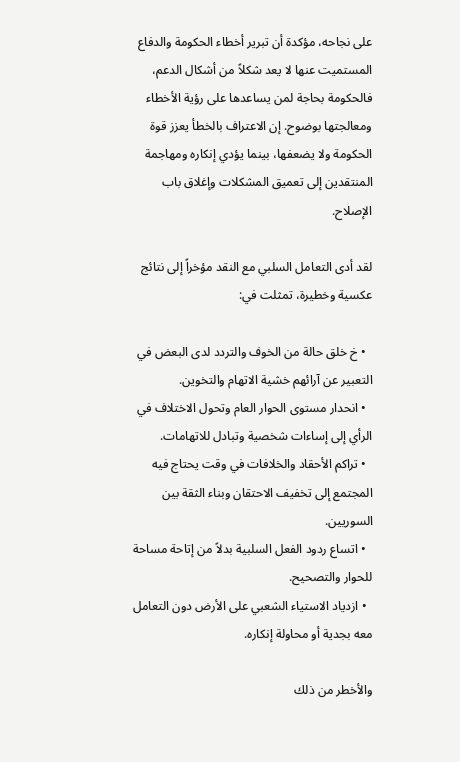على نجاحه، مؤكدة أن تبرير أخطاء الحكومة والدفاع المستميت عنها لا يعد شكلاً من أشكال الدعم، فالحكومة بحاجة لمن يساعدها على رؤية الأخطاء ومعالجتها بوضوح. إن الاعتراف بالخطأ يعزز قوة الحكومة ولا يضعفها، بينما يؤدي إنكاره ومهاجمة المنتقدين إلى تعميق المشكلات وإغلاق باب الإصلاح.

لقد أدى التعامل السلبي مع النقد مؤخراً إلى نتائج عكسية وخطيرة، تمثلت في:

  • خ خلق حالة من الخوف والتردد لدى البعض في التعبير عن آرائهم خشية الاتهام والتخوين.
  • انحدار مستوى الحوار العام وتحول الاختلاف في الرأي إلى إساءات شخصية وتبادل للاتهامات.
  • تراكم الأحقاد والخلافات في وقت يحتاج فيه المجتمع إلى تخفيف الاحتقان وبناء الثقة بين السوريين.
  • اتساع ردود الفعل السلبية بدلاً من إتاحة مساحة للحوار والتصحيح.
  • ازدياد الاستياء الشعبي على الأرض دون التعامل معه بجدية أو محاولة إنكاره.

والأخطر من ذلك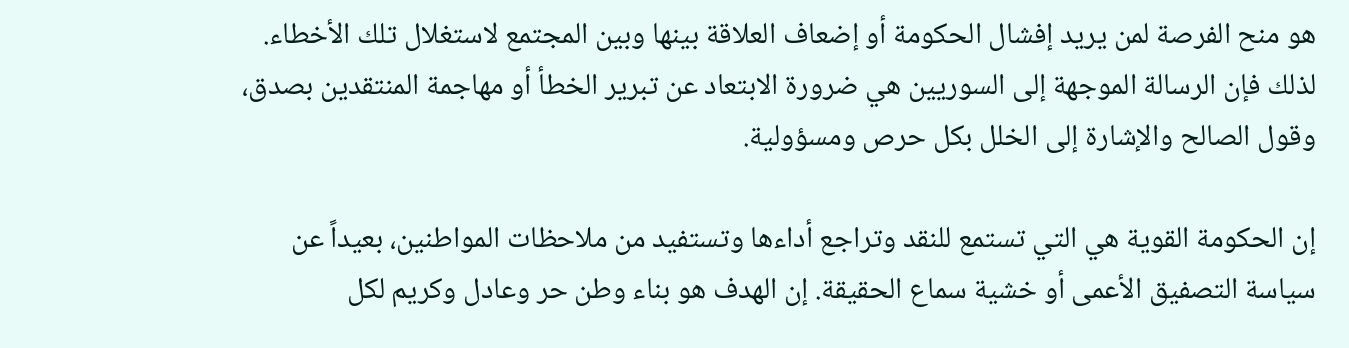هو منح الفرصة لمن يريد إفشال الحكومة أو إضعاف العلاقة بينها وبين المجتمع لاستغلال تلك الأخطاء. لذلك فإن الرسالة الموجهة إلى السوريين هي ضرورة الابتعاد عن تبرير الخطأ أو مهاجمة المنتقدين بصدق، وقول الصالح والإشارة إلى الخلل بكل حرص ومسؤولية.

إن الحكومة القوية هي التي تستمع للنقد وتراجع أداءها وتستفيد من ملاحظات المواطنين، بعيداً عن سياسة التصفيق الأعمى أو خشية سماع الحقيقة. إن الهدف هو بناء وطن حر وعادل وكريم لكل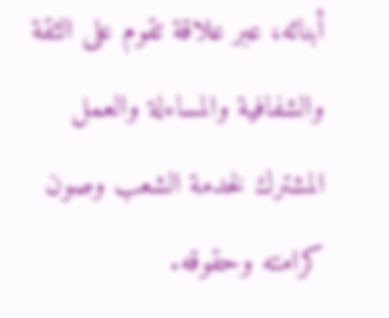أبنائه، عبر علاقة تقوم على الثقة والشفافية والمساءلة والعمل المشترك لخدمة الشعب وصون كرامته وحقوقه.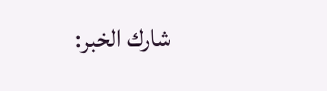شارك الخبر: